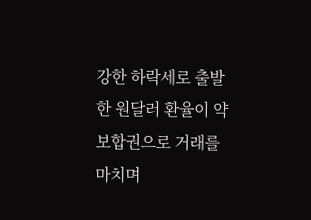강한 하락세로 출발한 원달러 환율이 약보합권으로 거래를 마치며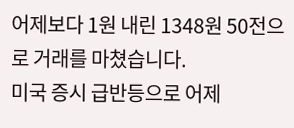어제보다 1원 내린 1348원 50전으로 거래를 마쳤습니다.
미국 증시 급반등으로 어제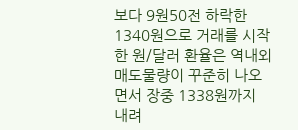보다 9원50전 하락한 1340원으로 거래를 시작한 원/달러 환율은 역내외 매도물량이 꾸준히 나오면서 장중 1338원까지 내려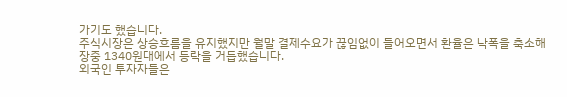가기도 했습니다.
주식시장은 상승흐름을 유지했지만 월말 결제수요가 끊임없이 들어오면서 환율은 낙폭을 축소해 장중 1340원대에서 등락을 거듭했습니다.
외국인 투자자들은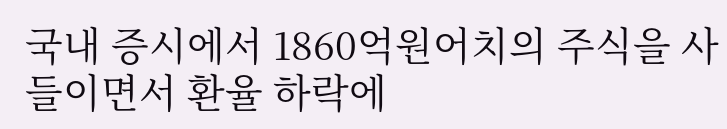국내 증시에서 1860억원어치의 주식을 사들이면서 환율 하락에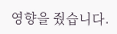영향을 줬습니다.